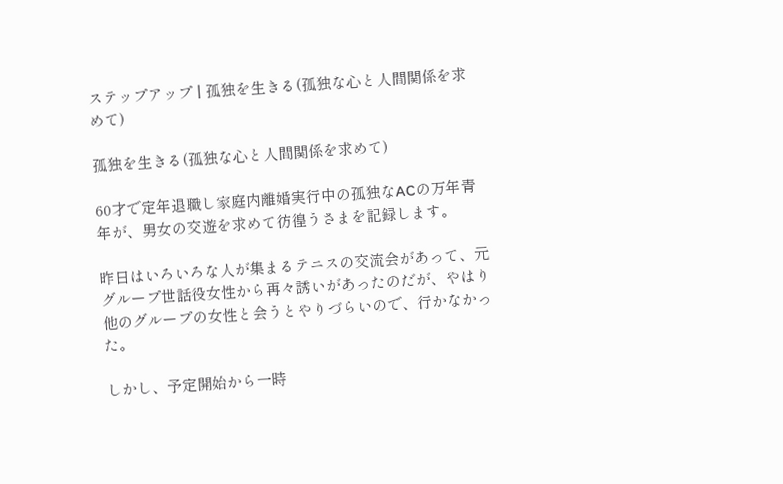ステップアップ | 孤独を生きる(孤独な心と人間関係を求めて)

孤独を生きる(孤独な心と人間関係を求めて)

60才で定年退職し家庭内離婚実行中の孤独なACの万年青年が、男女の交遊を求めて彷徨うさまを記録します。

昨日はいろいろな人が集まるテニスの交流会があって、元グループ世話役女性から再々誘いがあったのだが、やはり他のグループの女性と会うとやりづらいので、行かなかった。

しかし、予定開始から一時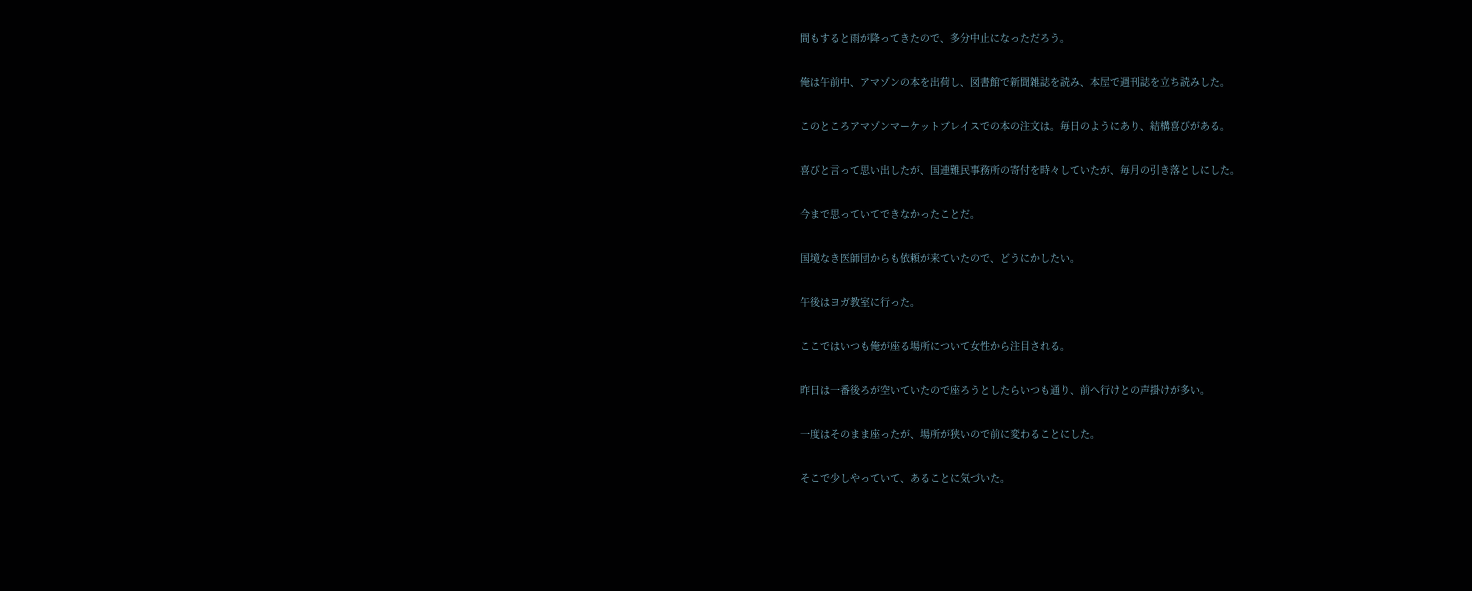間もすると雨が降ってきたので、多分中止になっただろう。

俺は午前中、アマゾンの本を出荷し、図書館で新聞雑誌を読み、本屋で週刊誌を立ち読みした。

このところアマゾンマーケットブレイスでの本の注文は。毎日のようにあり、結構喜びがある。

喜びと言って思い出したが、国連難民事務所の寄付を時々していたが、毎月の引き落としにした。

今まで思っていてできなかったことだ。

国境なき医師団からも依頼が来ていたので、どうにかしたい。

午後はヨガ教室に行った。

ここではいつも俺が座る場所について女性から注目される。

昨日は一番後ろが空いていたので座ろうとしたらいつも通り、前へ行けとの声掛けが多い。

一度はそのまま座ったが、場所が狭いので前に変わることにした。

そこで少しやっていて、あることに気づいた。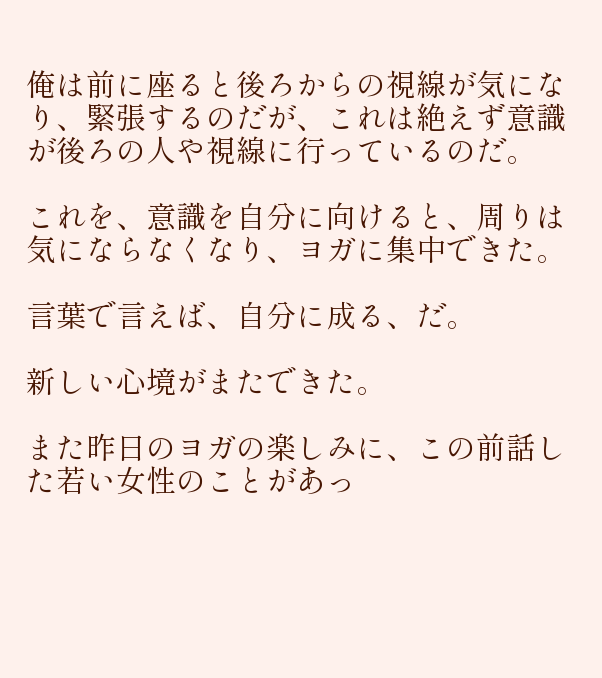俺は前に座ると後ろからの視線が気になり、緊張するのだが、これは絶えず意識が後ろの人や視線に行っているのだ。

これを、意識を自分に向けると、周りは気にならなくなり、ヨガに集中できた。

言葉で言えば、自分に成る、だ。

新しい心境がまたできた。

また昨日のヨガの楽しみに、この前話した若い女性のことがあっ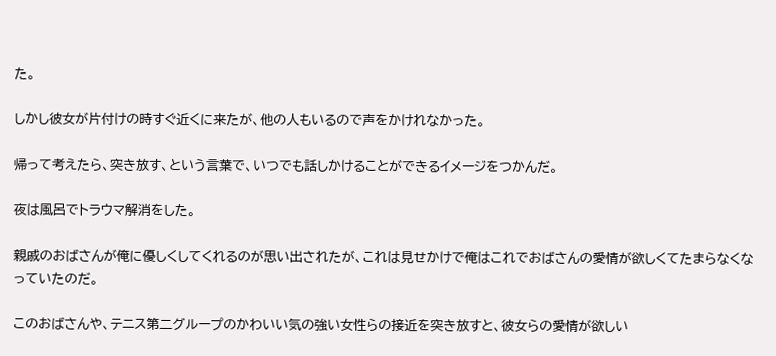た。

しかし彼女が片付けの時すぐ近くに来たが、他の人もいるので声をかけれなかった。

帰って考えたら、突き放す、という言葉で、いつでも話しかけることができるイメージをつかんだ。

夜は風呂でトラウマ解消をした。

親戚のおばさんが俺に優しくしてくれるのが思い出されたが、これは見せかけで俺はこれでおばさんの愛情が欲しくてたまらなくなっていたのだ。

このおばさんや、テニス第二グループのかわいい気の強い女性らの接近を突き放すと、彼女らの愛情が欲しい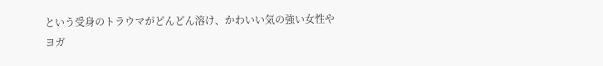という受身のトラウマがどんどん溶け、かわいい気の強い女性やヨガ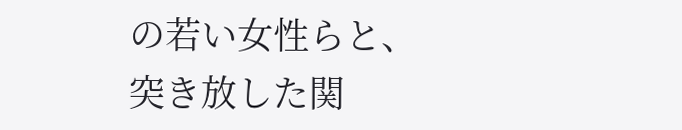の若い女性らと、突き放した関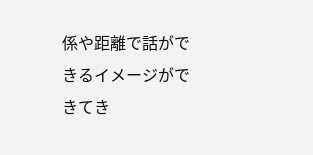係や距離で話ができるイメージができてき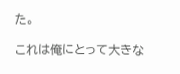た。

これは俺にとって大きな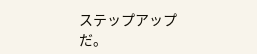ステップアップだ。